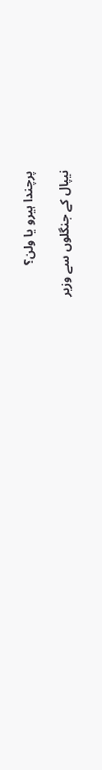پرچندا ہیرو یا ولن؟

نیپال کے جنگلوں سے وزیر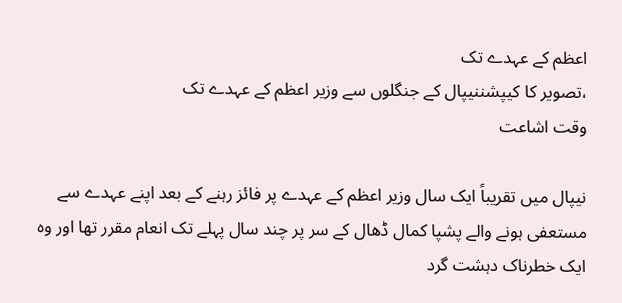اعظم کے عہدے تک
،تصویر کا کیپشننیپال کے جنگلوں سے وزیر اعظم کے عہدے تک
وقت اشاعت

نیپال میں تقریباً ایک سال وزیر اعظم کے عہدے پر فائز رہنے کے بعد اپنے عہدے سے مستعفی ہونے والے پشپا کمال ڈھال کے سر پر چند سال پہلے تک انعام مقرر تھا اور وہ ایک خطرناک دہشت گرد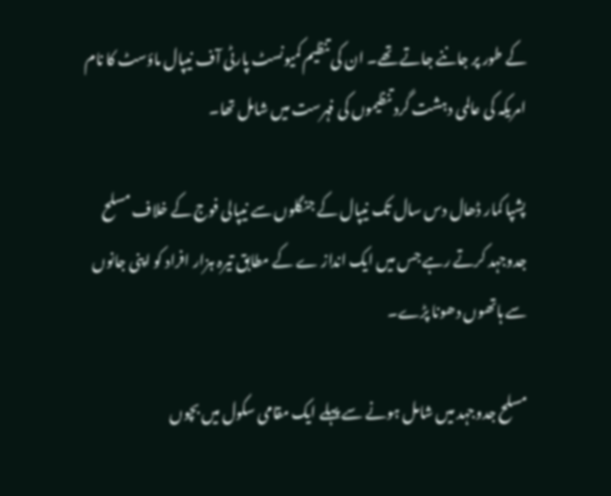کے طور پر جاننے جاتے تھے۔ ان کی تنظیم کمیونسٹ پارٹی آف نیپال ماؤسٹ کا نام امریکہ کی عالمی دہشت گرد تنظیموں کی فہرست میں شامل تھا۔

پشپا کمار ڈھال دس سال تک نیپال کے جنگلوں سے نیپالی فوج کے خلاف مسلح جدوجہد کرتے رہے جس میں ایک انداز ے کے مطابق تیرہ ہزار افراد کو اپنی جانوں سے ہاتھوں دھونا پڑے۔

مسلح جدوجہد میں شامل ہونے سے پہلے ایک مقامی سکول میں بچوں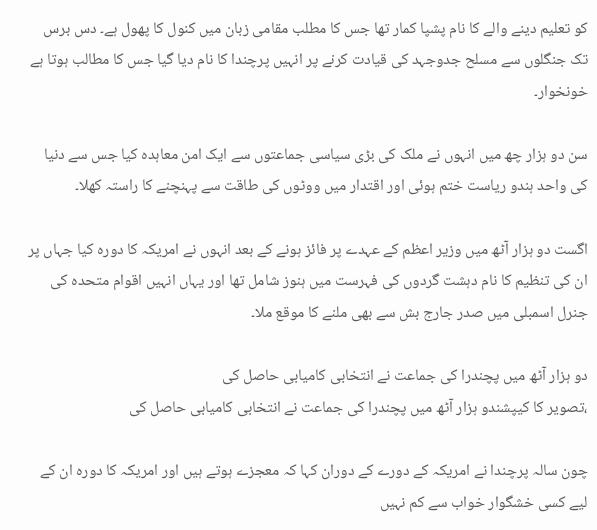کو تعلیم دینے والے کا نام پشپا کمار تھا جس کا مطلب مقامی زبان میں کنول کا پھول ہے۔ دس برس تک جنگلوں سے مسلح جدوجہد کی قیادت کرنے پر انہیں پرچندا کا نام دیا گیا جس کا مطالب ہوتا ہے خونخوار۔

سن دو ہزار چھ میں انہوں نے ملک کی بڑی سیاسی جماعتوں سے ایک امن معاہدہ کیا جس سے دنیا کی واحد ہندو ریاست ختم ہوئی اور اقتدار میں ووٹوں کی طاقت سے پہنچنے کا راستہ کھلا۔

اگست دو ہزار آٹھ میں وزیر اعظم کے عہدے پر فائز ہونے کے بعد انہوں نے امریکہ کا دورہ کیا جہاں پر ان کی تنظیم کا نام دہشت گردوں کی فہرست میں ہنوز شامل تھا اور یہاں انہیں اقوام متحدہ کی جنرل اسمبلی میں صدر جارج بش سے بھی ملنے کا موقع ملا۔

دو ہزار آٹھ میں پچندرا کی جماعت نے انتخابی کامیابی حاصل کی
،تصویر کا کیپشندو ہزار آٹھ میں پچندرا کی جماعت نے انتخابی کامیابی حاصل کی

چون سالہ پرچندا نے امریکہ کے دورے کے دوران کہا کہ معجزے ہوتے ہیں اور امریکہ کا دورہ ان کے لیے کسی خشگوار خواب سے کم نہیں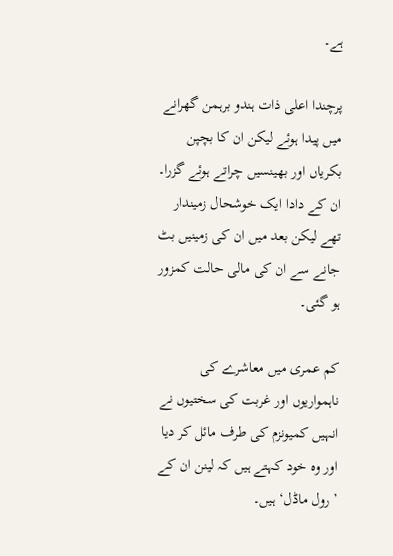ہے۔

پرچندا اعلی ذات ہندو برہمن گھرانے میں پیدا ہوئے لیکن ان کا بچپن بکریاں اور بھینسیں چراتے ہوئے گزرا۔ ان کے دادا ایک خوشحال زمیندار تھے لیکن بعد میں ان کی زمینیں بٹ جانے سے ان کی مالی حالت کمزور ہو گئی۔

کم عمری میں معاشرے کی ناہمواریوں اور غربت کی سختیوں نے انہیں کمیونزم کی طرف مائل کر دیا اور وہ خود کہتے ہیں کہ لینن ان کے ’رول ماڈل‘ ہیں۔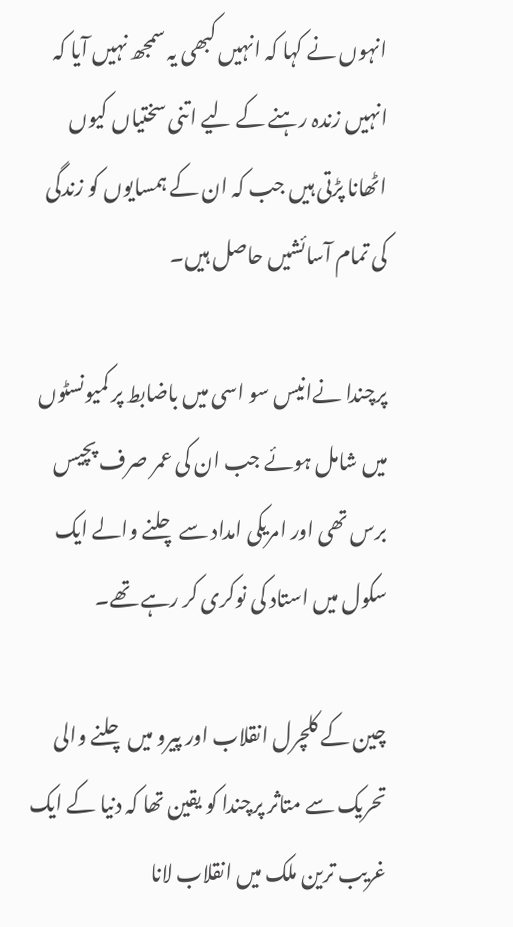انہوں نے کہا کہ انہیں کبھی یہ سمجھ نہیں آیا کہ انہیں زندہ رہنے کے لیے اتنی سختیاں کیوں اٹھانا پڑتی ہیں جب کہ ان کے ہمسایوں کو زندگی کی تمام آسائشیں حاصل ہیں۔

پرچندا نےانیس سو اسی میں باضابط پر کمیونسٹوں میں شامل ہوئے جب ان کی عمر صرف پچیس برس تھی اور امریکی امداد سے چلنے والے ایک سکول میں استاد کی نوکری کر رہے تھے۔

چین کے کلچرل انقلاب اور پیرو میں چلنے والی تحریک سے متاثر پرچندا کو یقین تھا کہ دنیا کے ایک غریب ترین ملک میں انقلاب لانا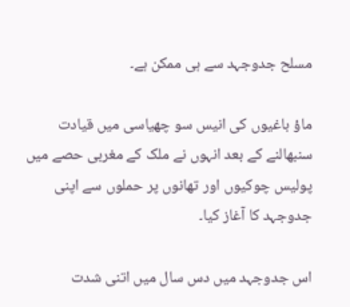مسلح جدوجہد سے ہی ممکن ہے۔

ماؤ باغیوں کی انیس سو چھیاسی میں قیادت سنبھالنے کے بعد انہوں نے ملک کے مغربی حصے میں پولیس چوکیوں اور تھانوں پر حملوں سے اپنی جدوجہد کا آغاز کیا۔

اس جدوجہد میں دس سال میں اتنی شدت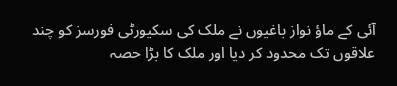آئی کے ماؤ نواز باغیوں نے ملک کی سکیورٹی فورسز کو چند علاقوں تک محدود کر دیا اور ملک کا بڑا حصہ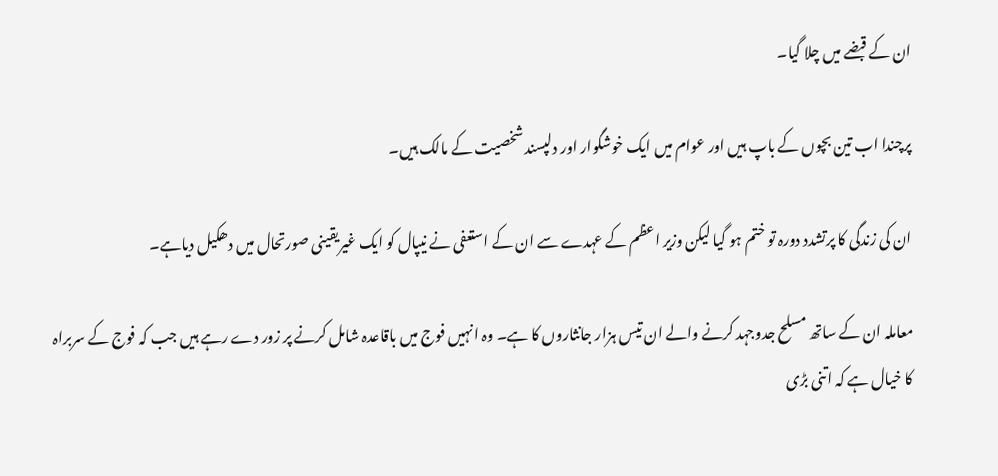ان کے قبضے میں چلا گیا۔

پرچندا اب تین بچوں کے باپ ہیں اور عوام میں ایک خوشگوار اور دلپسند شخصیت کے مالک ہیں۔

ان کی زندگی کا پرتشدد دورہ تو ختم ہو گیا لیکن وزیر اعظم کے عہدے سے ان کے استعفی نے نیپال کو ایک غیریقینی صورتحال میں دھکیل دیاہے۔

معاملہ ان کے ساتھ مسلح جدوجہد کرنے والے ان تیس ہزار جانثاروں کا ہے۔ وہ انہیں فوج میں باقاعدہ شامل کرنے پر زور دے رہے ہیں جب کہ فوج کے سربراہ کا خیال ہے کہ اتنی بڑی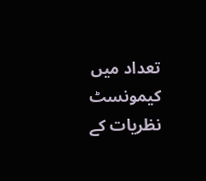تعداد میں کیمونسٹ نظریات کے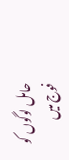حامل لوگوں کو فوج میں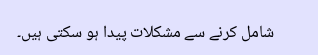شامل کرنے سے مشکلات پیدا ہو سکتی ہیں۔